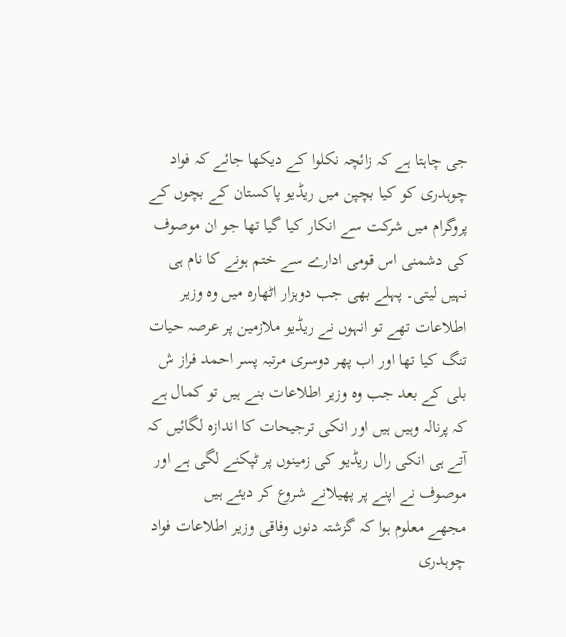جی چاہتا ہے کہ زائچہ نکلوا کے دیکھا جائے کہ فواد چوہدری کو کیا بچپن میں ریڈیو پاکستان کے بچوں کے پروگرام میں شرکت سے انکار کیا گیا تھا جو ان موصوف کی دشمنی اس قومی ادارے سے ختم ہونے کا نام ہی نہیں لیتی۔ پہلے بھی جب دوہزار اٹھارہ میں وہ وزیر اطلاعات تھے تو انہوں نے ریڈیو ملازمین پر عرصہ حیات تنگ کیا تھا اور اب پھر دوسری مرتبہ پسر احمد فراز ش بلی کے بعد جب وہ وزیر اطلاعات بنے ہیں تو کمال ہے کہ پرنالہ وہیں ہیں اور انکی ترجیحات کا اندازہ لگائیں کہ آتے ہی انکی رال ریڈیو کی زمینوں پر ٹپکنے لگی ہے اور موصوف نے اپنے پر پھیلانے شروع کر دیئے ہیں
مجھے معلوم ہوا کہ گزشتہ دنوں وفاقی وزیر اطلاعات فواد چوہدری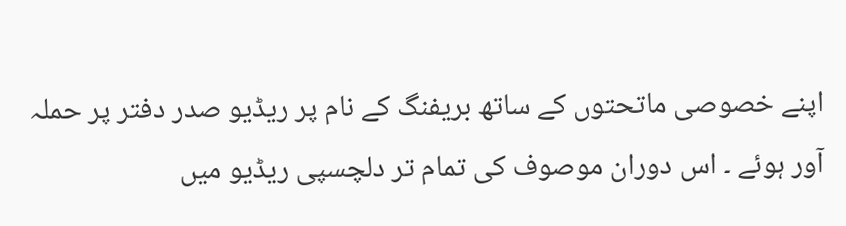اپنے خصوصی ماتحتوں کے ساتھ بریفنگ کے نام پر ریڈیو صدر دفتر پر حملہ آور ہوئے ۔ اس دوران موصوف کی تمام تر دلچسپی ریڈیو میں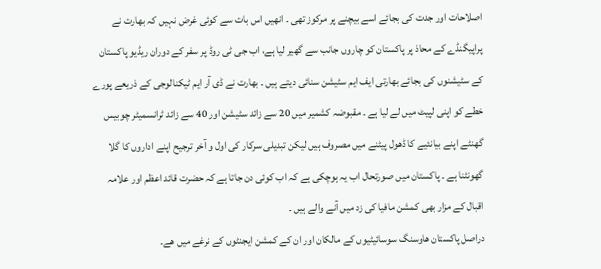اصلاحات اور جدت کی بجائے اسے بیچنے پر مرکوز تھی ۔ انھیں اس بات سے کوئی غرض نہیں کہ بھارت نے پراپیگنڈے کے محاذ پر پاکستان کو چاروں جانب سے گھیر لیا ہے، اب جی ٹی روڈ پر سفر کے دوران ریڈیو پاکستان کے سٹیشنوں کی بجائے بھارتی ایف ایم سٹیشن سنائی دیتے ہیں ۔ بھارت نے ڈی آر ایم ٹیکنالوجی کے ذریعے پورے خطے کو اپنی لپیٹ میں لے لیا ہے ۔ مقبوضہ کشمیر میں 20 سے زائد سٹیشن اور 40 سے زائد ٹرانسمیٹر چوبیس گھنٹے اپنے بیانئیے کا ڈھول پیٹنے میں مصروف ہیں لیکن تبدیلی سرکار کی اول و آخر ترجیح اپنے اداروں کا گلا گھونٹنا ہے ۔ پاکستان میں صورتحال اب یہ ہوچکی ہے کہ اب کوئی دن جاتا ہے کہ حضرت قائد اعظم اور علامہ اقبال کے مزار بھی کمشن مافیا کی زد میں آنے والے ہیں ۔
دراصل پاکستان ھاوسنگ سوسائیٹیوں کے مالکان اور ان کے کمشن ایجنٹوں کے نرغے میں ھے۔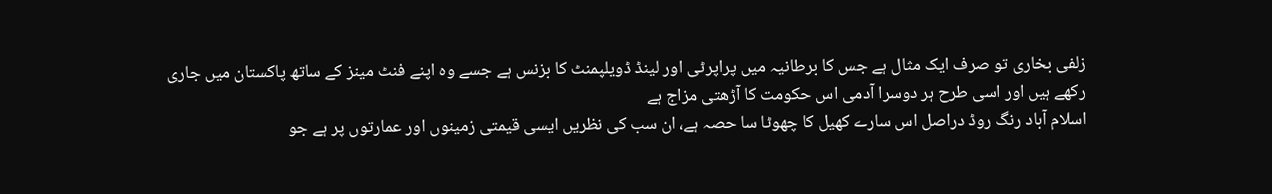زلفی بخاری تو صرف ایک مثال ہے جس کا برطانیہ میں پراپرٹی اور لینڈ ڈویلپمنٹ کا بزنس ہے جسے وہ اپنے فنٹ مینز کے ساتھ پاکستان میں جاری رکھے ہیں اور اسی طرح ہر دوسرا آدمی اس حکومت کا آڑھتی مزاج ہے
اسلام آباد رنگ روڈ دراصل اس سارے کھیل کا چھوٹا سا حصہ ہے، ان سب کی نظریں ایسی قیمتی زمینوں اور عمارتوں پر ہے جو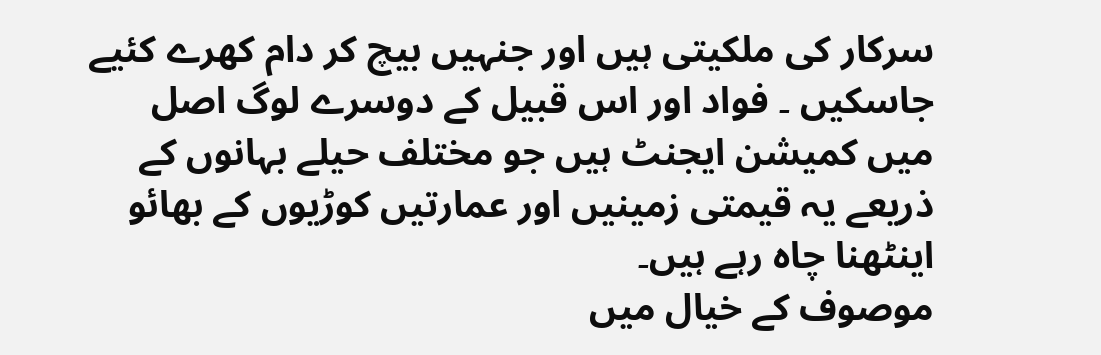سرکار کی ملکیتی ہیں اور جنہیں بیچ کر دام کھرے کئیے جاسکیں ۔ فواد اور اس قبیل کے دوسرے لوگ اصل میں کمیشن ایجنٹ ہیں جو مختلف حیلے بہانوں کے ذریعے یہ قیمتی زمینیں اور عمارتیں کوڑیوں کے بھائو اینٹھنا چاہ رہے ہیں۔
موصوف کے خیال میں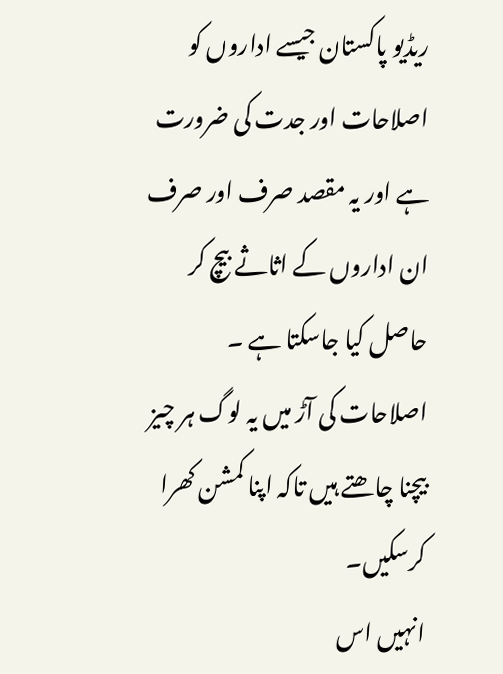ریڈیو پاکستان جیسے اداروں کو اصلاحات اور جدت کی ضرورت ہے اور یہ مقصد صرف اور صرف ان اداروں کے اثاثے بیچ کر حاصل کیا جاسکتا ہے ۔ اصلاحات کی آڑ میں یہ لوگ ہر چیز بیچنا چاھتے ہیں تاکہ اپنا کمشن کھرا کرسکیں۔
انہیں اس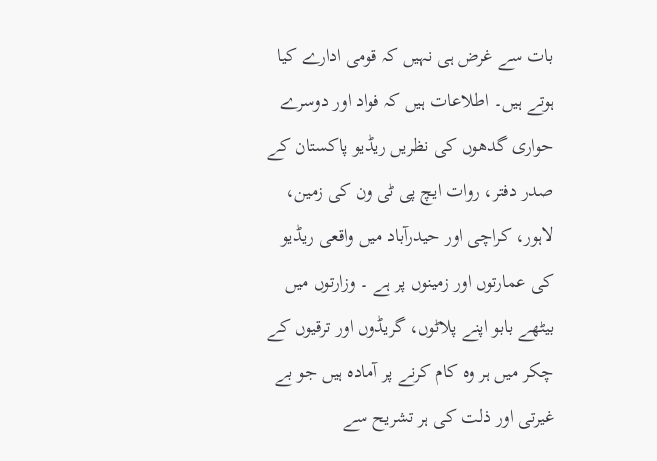بات سے غرض ہی نہیں کہ قومی ادارے کیا ہوتے ہیں۔ اطلاعات ہیں کہ فواد اور دوسرے حواری گدھوں کی نظریں ریڈیو پاکستان کے صدر دفتر، روات ایچ پی ٹی ون کی زمین، لاہور، کراچی اور حیدرآباد میں واقعی ریڈیو کی عمارتوں اور زمینوں پر ہے ۔ وزارتوں میں بیٹھے بابو اپنے پلاٹوں، گریڈوں اور ترقیوں کے چکر میں ہر وہ کام کرنے پر آمادہ ہیں جو بے غیرتی اور ذلت کی ہر تشریح سے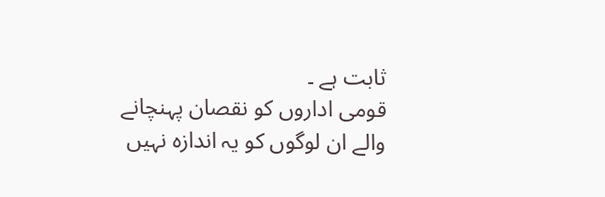ثابت ہے ۔
قومی اداروں کو نقصان پہنچانے والے ان لوگوں کو یہ اندازہ نہیں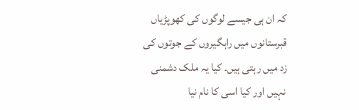کہ ان ہی جیسے لوگوں کی کھوپڑیاں قبرستانوں میں راہگیروں کے جوتوں کی زد میں رہتی ہیں۔ کیا یہ ملک دشمنی نہیں اور کیا اسی کا نام نیا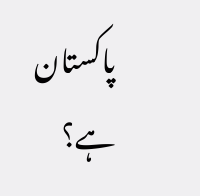پاکستان ہے؟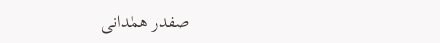صفدر ھمٰدانی